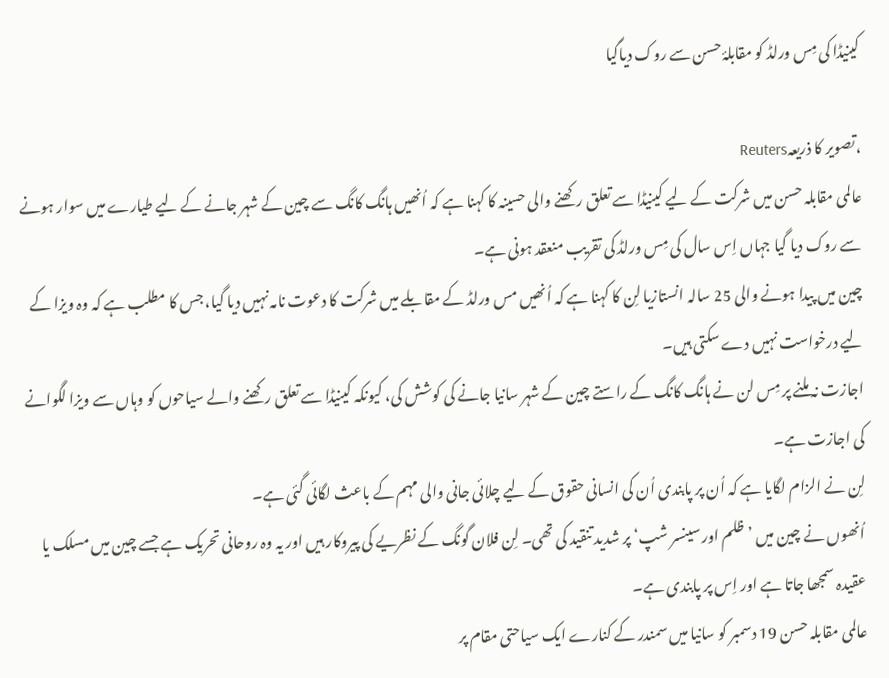کینیڈا کی مِس ورلڈ کو مقابلۂ حسن سے روک دیاگیا

،تصویر کا ذریعہReuters
عالمی مقابلہ حسن میں شرکت کے لیے کینیڈا سے تعلق رکھنے والی حسینہ کا کہنا ہے کہ اُنھیں ہانگ کانگ سے چین کے شہر جانے کے لیے طیارے میں سوار ہونے سے روک دیا گیا جہاں اِس سال کی مِس ورلڈ کی تقریب منعقد ہونی ہے۔
چین میں پیدا ہونے والی 25 سالہ انستازیا لِن کا کہنا ہے کہ اُنھیں مس ورلڈ کے مقابلے میں شرکت کا دعوت نامہ نہیں دیا گیا، جس کا مطلب ہے کہ وہ ویزا کے لیے درخواست نہیں دے سکتی ہیں۔
اجازت نہ ملنے پر مِس لن نے ہانگ کانگ کے راستے چین کے شہر سانیا جانے کی کوشش کی، کیونکہ کینیڈا سے تعلق رکھنے والے سیاحوں کو وہاں سے ویزا لگوانے کی اجازت ہے۔
لِن نے الزام لگایا ہے کہ اُن پر پابندی اُن کی انسانی حقوق کے لیے چلائی جانی والی مہم کے باعث لگائی گئی ہے۔
اُنھوں نے چین میں ’ظلم اور سینسر شپ‘ پر شدید تنقید کی تھی۔ لِن فلان گونگ کے نظریے کی پیروکار ہیں اور یہ وہ روحانی تحریک ہے جسے چین میں مسلک یا عقیدہ سمجھا جاتا ہے اور اِس پر پابندی ہے۔
عالمی مقابلہ حسن 19 دسمبر کو سانیا میں سمندر کے کنارے ایک سیاحتی مقام پر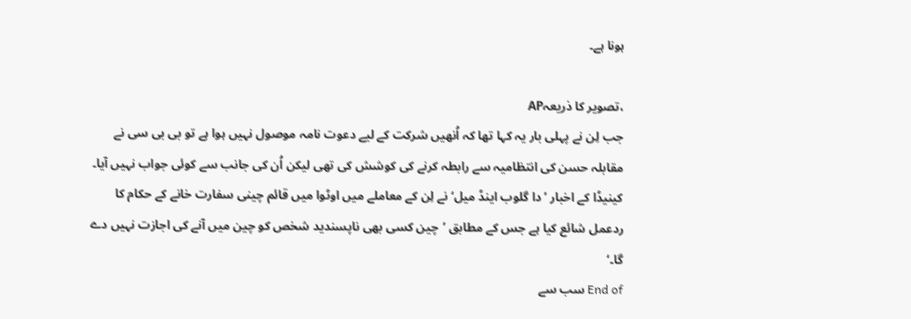ہونا ہے۔

،تصویر کا ذریعہAP
جب لِن نے پہلی بار یہ کہا تھا کہ اُنھیں شرکت کے لیے دعوت نامہ موصول نہیں ہوا ہے تو بی بی سی نے مقابلہ حسن کی انتظامیہ سے رابطہ کرنے کی کوشش کی تھی لیکن اُن کی جانب سے کوئی جواب نہیں آیا۔
کینیڈا کے اخبار ’دا گلوب اینڈ میل‘ نے لِن کے معاملے میں اوٹوا میں قائم چینی سفارت خانے کے حکام کا ردعمل شائع کیا ہے جس کے مطابق ’چین کسی بھی ناپسندید شخص کو چین میں آنے کی اجازت نہیں دے گا۔‘
End of سب سے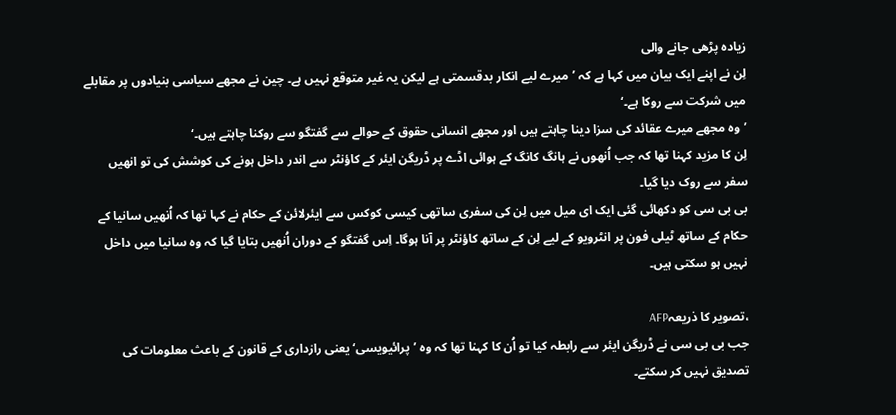زیادہ پڑھی جانے والی
لِن نے اپنے ایک بیان میں کہا ہے کہ ’میرے لیے انکار بدقسمتی ہے لیکن یہ غیر متوقع نہیں ہے۔ چین نے مجھے سیاسی بنیادوں پر مقابلے میں شرکت سے روکا ہے۔‘
’وہ مجھے میرے عقائد کی سزا دینا چاہتے ہیں اور مجھے انسانی حقوق کے حوالے سے گفتگو سے روکنا چاہتے ہیں۔‘
لِن کا مزید کہنا تھا کہ جب اُنھوں نے ہانگ کانگ کے ہوائی اڈے پر ڈریگن ایئر کے کاؤنٹر سے اندر داخل ہونے کی کوشش کی تو انھیں سفر سے روک دیا گیا۔
بی بی سی کو دکھائی گئی ایک ای میل میں لِن کی سفری ساتھی کیسی کوکس سے ایئرلائن کے حکام نے کہا تھا کہ اُنھیں سانیا کے حکام کے ساتھ ٹیلی فون پر انٹرویو کے لیے لِن کے ساتھ کاؤنٹر پر آنا ہوگا۔ اِس گفتگو کے دوران اُنھیں بتایا گیا کہ وہ سانیا میں داخل نہیں ہو سکتی ہیں۔

،تصویر کا ذریعہAFP
جب بی بی سی نے ڈریگن ایئر سے رابطہ کیا تو اُن کا کہنا تھا کہ وہ ’پرائیویسی‘ یعنی رازداری کے قانون کے باعث معلومات کی تصدیق نہیں کر سکتے۔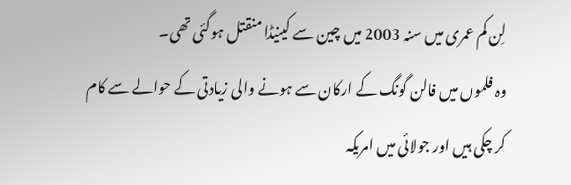لِن کم عمری میں سنہ 2003 میں چین سے کینیڈا منقتل ہوگئی تھی۔
وہ فلموں میں فالن گونگ کے ارکان سے ہونے والی زیادتی کے حوالے سے کام کر چکی ہیں اور جولائی میں امریکہ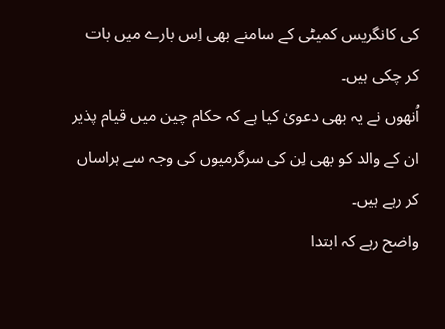کی کانگریس کمیٹی کے سامنے بھی اِس بارے میں بات کر چکی ہیں۔
اُنھوں نے یہ بھی دعویٰ کیا ہے کہ حکام چین میں قیام پذیر ان کے والد کو بھی لِن کی سرگرمیوں کی وجہ سے ہراساں کر رہے ہیں۔
واضح رہے کہ ابتدا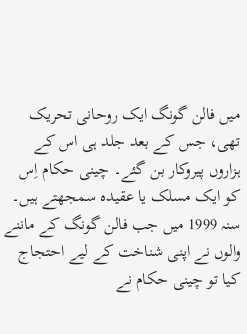میں فالن گونگ ایک روحانی تحریک تھی، جس کے بعد جلد ہی اس کے ہزاروں پیروکار بن گئے۔ چینی حکام اِس کو ایک مسلک یا عقیدہ سمجھتے ہیں۔
سنہ 1999 میں جب فالن گونگ کے ماننے والوں نے اپنی شناخت کے لیے احتجاج کیا تو چینی حکام نے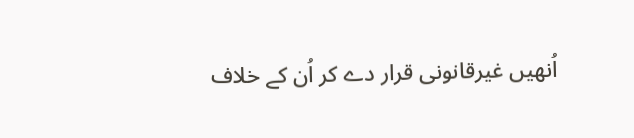اُنھیں غیرقانونی قرار دے کر اُن کے خلاف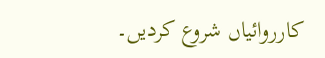کارروائیاں شروع کردیں۔